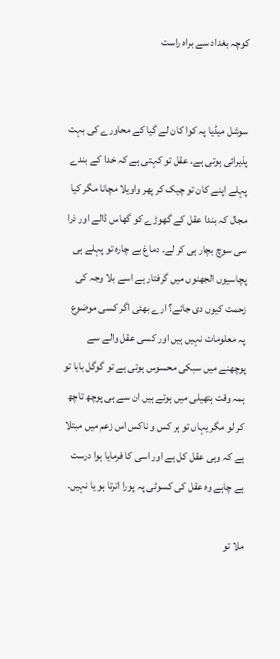کوچہ بغداد سے براہ راست


سوشل میڈیا پہ کوا کان لے گیا کے محاورے کی بہت پذیرائی ہوتی ہے۔ عقل تو کہتی ہے کہ خدا کے بندے پہلے اپنے کان تو چیک کر پھر واویلا مچانا مگر کیا مجال کہ بندا عقل کے گھوڑے کو گھاس ڈالے اور ذرا سی سوچ بچار ہی کر لے۔ دماغ بے چارہ تو پہلے ہی پچاسیوں الجھنوں میں گرفتار ہے اسے بلا وجہ کی زحمت کیوں دی جائے؟ ارے بھئی اگر کسی موضوع پہ معلومات نہیں ہیں اور کسی عقل والے سے پوچھنے میں سبکی محسوس ہوتی ہے تو گوگل بابا تو ہمہ وقت ہتھیلی میں ہوتے ہیں ان سے ہی پوچھ تاچھ کر لو مگر یہاں تو ہر کس و ناکس اس زعم میں مبتلا ہے کہ وہی عقل کل ہے اور اسی کا فرمایا ہوا درست ہے چاہے وہ عقل کی کسوٹی پہ پورا اترتا ہو یا نہیں۔

ملا تو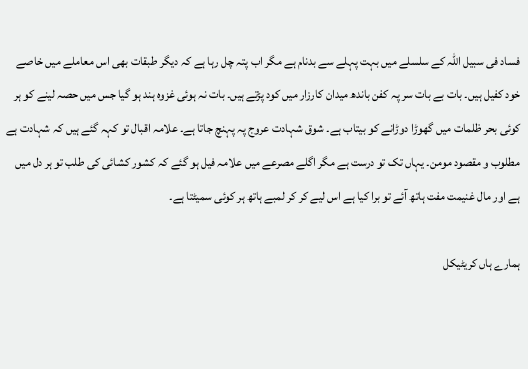فساد فی سبیل اللہ کے سلسلے میں بہت پہلے سے بدنام ہے مگر اب پتہ چل رہا ہے کہ دیگر طبقات بھی اس معاملے میں خاصے خود کفیل ہیں۔ بات بے بات سر پہ کفن باندھ میدان کارزار میں کود پڑتے ہیں۔ بات نہ ہوئی غزوہ ہند ہو گیا جس میں حصہ لینے کو ہر کوئی بحر ظلمات میں گھوڑا دوڑانے کو بیتاب ہے۔ شوق شہادت عروج پہ پہنچ جاتا ہے۔ علامہ اقبال تو کہہ گئے ہیں کہ شہادت ہے مطلوب و مقصود مومن۔ یہاں تک تو درست ہے مگر اگلے مصرعے میں علامہ فیل ہو گئے کہ کشور کشائی کی طلب تو ہر دل میں ہے اور مال غنیمت مفت ہاتھ آئے تو برا کیا ہے اس لیے کر کر لمبے ہاتھ ہر کوئی سمیٹتا ہے۔

ہمارے ہاں کریٹیکل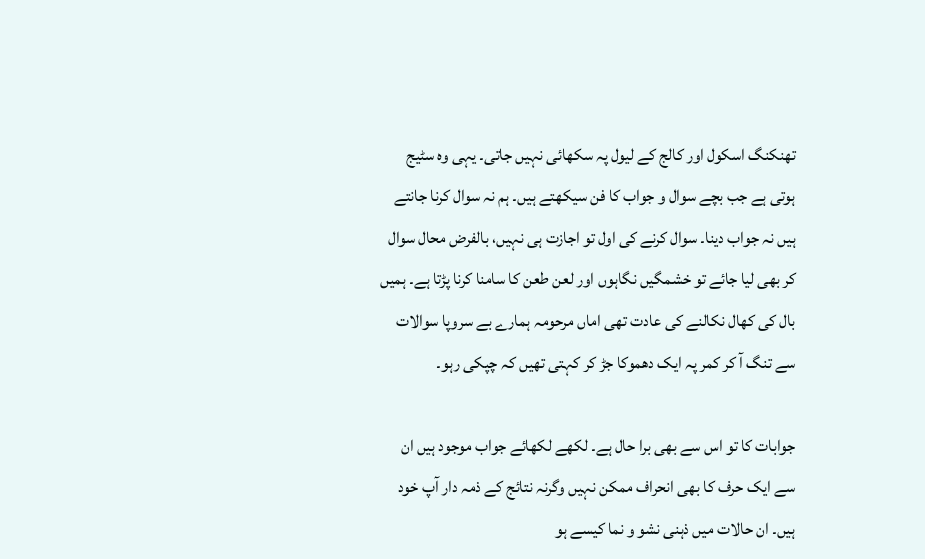تھنکنگ اسکول اور کالج کے لیول پہ سکھائی نہیں جاتی۔ یہی وہ سٹیج ہوتی ہے جب بچے سوال و جواب کا فن سیکھتے ہیں۔ ہم نہ سوال کرنا جانتے ہیں نہ جواب دینا۔ سوال کرنے کی اول تو اجازت ہی نہیں، بالفرض محال سوال کر بھی لیا جائے تو خشمگیں نگاہوں اور لعن طعن کا سامنا کرنا پڑتا ہے۔ ہمیں بال کی کھال نکالنے کی عادت تھی اماں مرحومہ ہمارے بے سروپا سوالات سے تنگ آ کر کمر پہ ایک دھموکا جڑ کر کہتی تھیں کہ چپکی رہو۔

جوابات کا تو اس سے بھی برا حال ہے۔ لکھے لکھائے جواب موجود ہیں ان سے ایک حرف کا بھی انحراف ممکن نہیں وگرنہ نتائج کے ذمہ دار آپ خود ہیں۔ ان حالات میں ذہنی نشو و نما کیسے ہو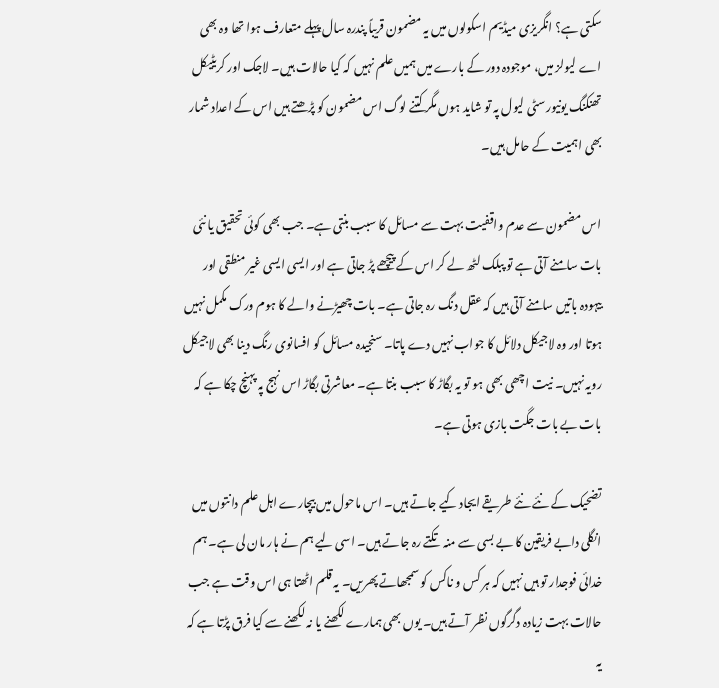سکتی ہے؟ انگریزی میڈیم اسکولوں میں یہ مضمون قریباً پندرہ سال پہلے متعارف ہوا تھا وہ بھی اے لیولز میں، موجودہ دور کے بارے میں ہمیں علم نہیں کہ کیا حالات ہیں۔ لاجک اور کریٹیکل تھنکنگ یونیورسٹی لیول پہ تو شاید ہوں مگر کتنے لوگ اس مضمون کو پڑھتے ہیں اس کے اعداد شمار بھی اہمیت کے حامل ہیں۔

اس مضمون سے عدم واقفیت بہت سے مسائل کا سبب بنتی ہے۔ جب بھی کوئی تحقیق یا نئی بات سامنے آتی ہے تو پبلک لٹھ لے کر اس کے پیچھے پڑ جاتی ہے اور ایسی ایسی غیر منطقی اور بیہودہ باتیں سامنے آتی ہیں کہ عقل دنگ رہ جاتی ہے۔ بات چھیڑنے والے کا ہوم ورک مکمل نہیں ہوتا اور وہ لاجیکل دلائل کا جواب نہیں دے پاتا۔ سنجیدہ مسائل کو افسانوی رنگ دینا بھی لاجیکل رویہ نہیں۔ نیت اچھی بھی ہو تو یہ بگاڑ کا سبب بنتا ہے۔ معاشرتی بگاڑ اس نہج پہ پہنچ چکا ہے کہ بات بے بات جگت بازی ہوتی ہے۔

تضحیک کے نئے نئے طریقے ایجاد کیے جاتے ہیں۔ اس ماحول میں بیچارے اہل علم دانتوں میں انگلی دابے فریقین کا بے بسی سے منہ تکتے رہ جاتے ہیں۔ اسی لیے ہم نے ہار مان لی ہے۔ ہم خدائی فوجدار تو ہیں نہیں کہ ہر کس و ناکس کو سمجھاتے پھریں۔ یہ قلم اٹھتا ہی اس وقت ہے جب حالات بہت زیادہ دگرگوں نظر آتے ہیں۔ یوں بھی ہمارے لکھنے یا نہ لکھنے سے کیا فرق پڑتا ہے کہ یہ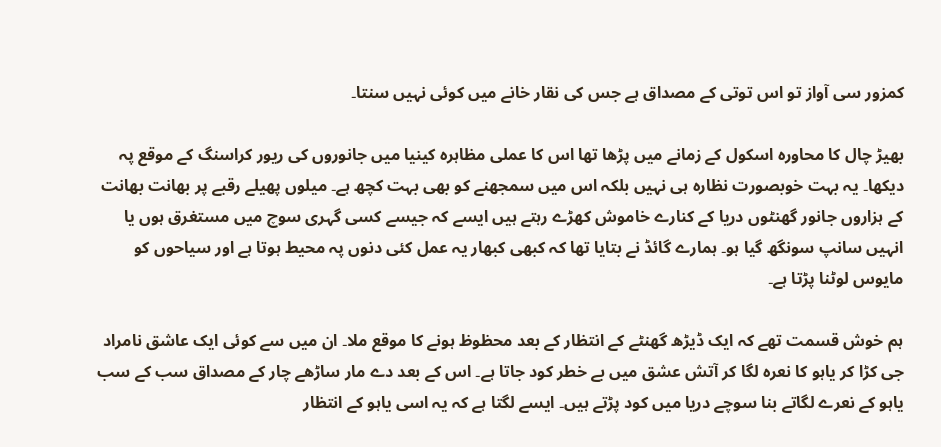کمزور سی آواز تو اس توتی کے مصداق ہے جس کی نقار خانے میں کوئی نہیں سنتا۔

بھیڑ چال کا محاورہ اسکول کے زمانے میں پڑھا تھا اس کا عملی مظاہرہ کینیا میں جانوروں کی ریور کراسنگ کے موقع پہ دیکھا۔ یہ بہت خوبصورت نظارہ ہی نہیں بلکہ اس میں سمجھنے کو بھی بہت کچھ ہے۔ میلوں پھیلے رقبے پر بھانت بھانت کے ہزاروں جانور گھنٹوں دریا کے کنارے خاموش کھڑے رہتے ہیں ایسے کہ جیسے کسی گہری سوچ میں مستغرق ہوں یا انہیں سانپ سونگھ گیا ہو۔ ہمارے گائڈ نے بتایا تھا کہ کبھی کبھار یہ عمل کئی دنوں پہ محیط ہوتا ہے اور سیاحوں کو مایوس لوٹنا پڑتا ہے۔

ہم خوش قسمت تھے کہ ایک ڈیڑھ گھنٹے کے انتظار کے بعد محظوظ ہونے کا موقع ملا۔ ان میں سے کوئی ایک عاشق نامراد جی کڑا کر یاہو کا نعرہ لگا کر آتش عشق میں بے خطر کود جاتا ہے۔ اس کے بعد دے مار ساڑھے چار کے مصداق سب کے سب یاہو کے نعرے لگاتے بنا سوچے دریا میں کود پڑتے ہیں۔ ایسے لگتا ہے کہ یہ اسی یاہو کے انتظار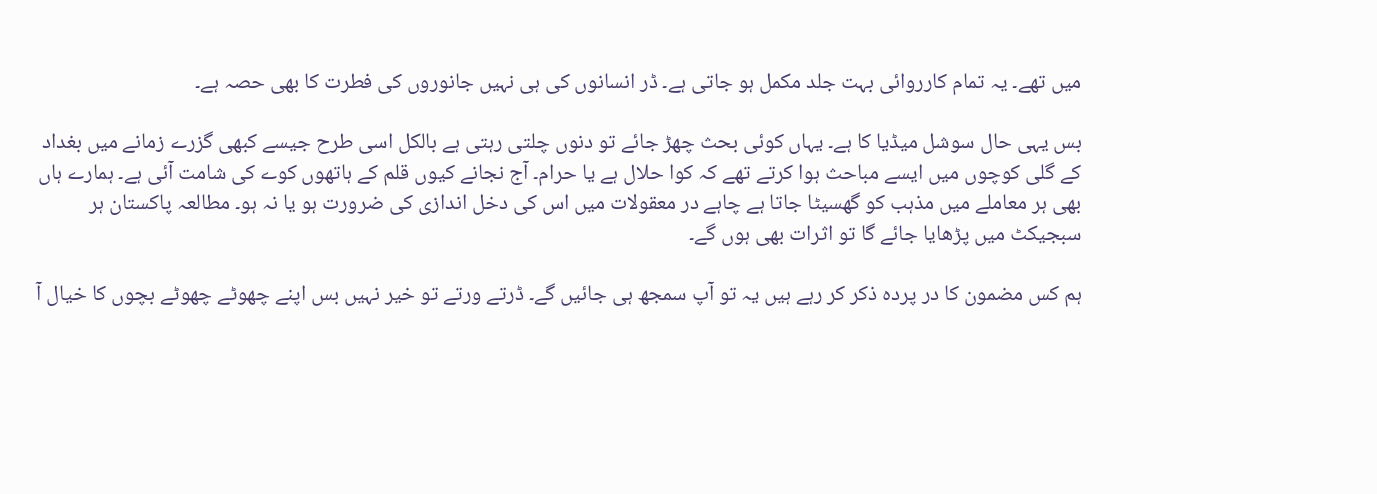میں تھے۔ یہ تمام کارروائی بہت جلد مکمل ہو جاتی ہے۔ ڈر انسانوں کی ہی نہیں جانوروں کی فطرت کا بھی حصہ ہے۔

بس یہی حال سوشل میڈیا کا ہے۔ یہاں کوئی بحث چھڑ جائے تو دنوں چلتی رہتی ہے بالکل اسی طرح جیسے کبھی گزرے زمانے میں بغداد کے گلی کوچوں میں ایسے مباحث ہوا کرتے تھے کہ کوا حلال ہے یا حرام۔ آج نجانے کیوں قلم کے ہاتھوں کوے کی شامت آئی ہے۔ ہمارے ہاں بھی ہر معاملے میں مذہب کو گھسیٹا جاتا ہے چاہے در معقولات میں اس کی دخل اندازی کی ضرورت ہو یا نہ ہو۔ مطالعہ پاکستان ہر سبجیکٹ میں پڑھایا جائے گا تو اثرات بھی ہوں گے۔

ہم کس مضمون کا در پردہ ذکر کر رہے ہیں یہ تو آپ سمجھ ہی جائیں گے۔ ڈرتے ورتے تو خیر نہیں بس اپنے چھوٹے چھوٹے بچوں کا خیال آ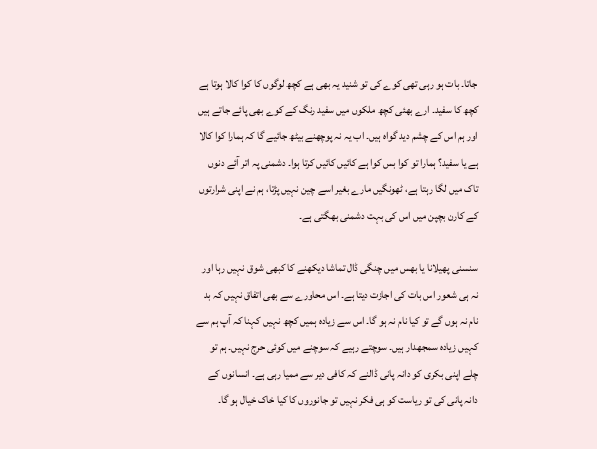جاتا۔ بات ہو رہی تھی کوے کی تو شنید یہ بھی ہے کچھ لوگوں کا کوا کالا ہوتا ہے کچھ کا سفید۔ ارے بھئی کچھ ملکوں میں سفید رنگ کے کوے بھی پائے جاتے ہیں اور ہم اس کے چشم دید گواہ ہیں۔ اب یہ نہ پوچھنے بیٹھ جائیے گا کہ ہمارا کوا کالا ہے یا سفید؟ ہمارا تو کوا بس کوا ہے کائیں کائیں کرتا ہوا۔ دشمنی پہ اتر آئے دنوں تاک میں لگا رہتا ہے، ٹھونگیں مارے بغیر اسے چین نہیں پڑتا، ہم نے اپنی شرارتوں کے کارن بچپن میں اس کی بہت دشمنی بھگتی ہے۔

سنسنی پھیلانا یا بھس میں چنگی ڈال تماشا دیکھنے کا کبھی شوق نہیں رہا اور نہ ہی شعور اس بات کی اجازت دیتا ہے۔ اس محاورے سے بھی اتفاق نہیں کہ بد نام نہ ہوں گے تو کیا نام نہ ہو گا۔ اس سے زیادہ ہمیں کچھ نہیں کہنا کہ آپ ہم سے کہیں زیادہ سمجھدار ہیں۔ سوچتے رہیے کہ سوچنے میں کوئی حرج نہیں۔ ہم تو چلے اپنی بکری کو دانہ پانی ڈالنے کہ کافی دیر سے ممیا رہی ہے۔ انسانوں کے دانہ پانی کی تو ریاست کو ہی فکر نہیں تو جانوروں کا کیا خاک خیال ہو گا۔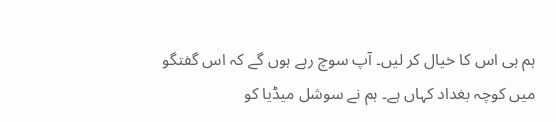ہم ہی اس کا خیال کر لیں۔ آپ سوچ رہے ہوں گے کہ اس گفتگو میں کوچہ بغداد کہاں ہے۔ ہم نے سوشل میڈیا کو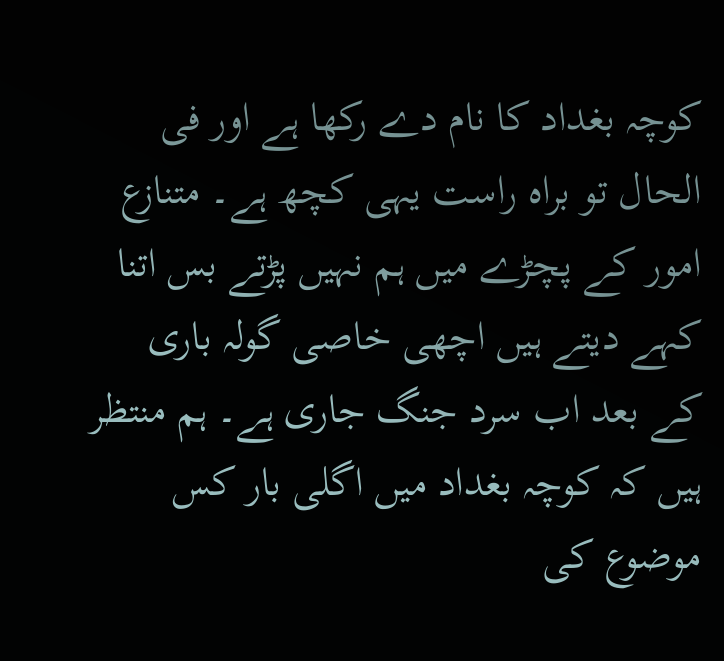کوچہ بغداد کا نام دے رکھا ہے اور فی الحال تو براہ راست یہی کچھ ہے۔ متنازع امور کے پچڑے میں ہم نہیں پڑتے بس اتنا کہے دیتے ہیں اچھی خاصی گولہ باری کے بعد اب سرد جنگ جاری ہے۔ ہم منتظر ہیں کہ کوچہ بغداد میں اگلی بار کس موضوع کی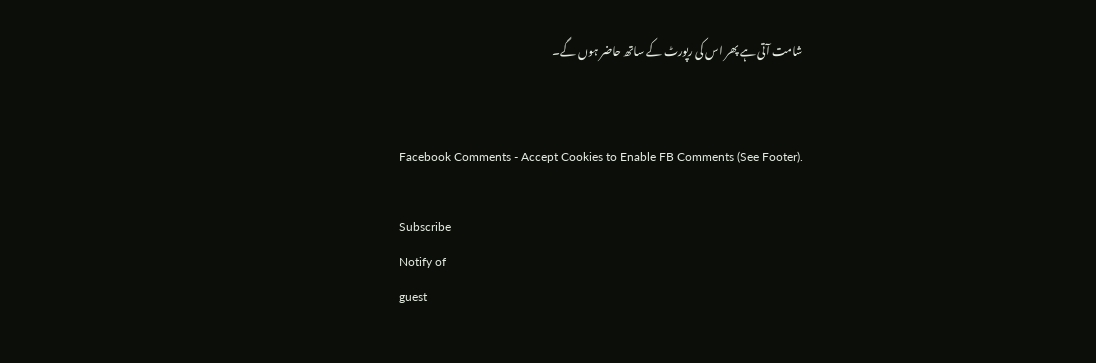شامت آتی ہے پھر اس کی رپورٹ کے ساتھ حاضر ہوں گے۔


Facebook Comments - Accept Cookies to Enable FB Comments (See Footer).

Subscribe
Notify of
guest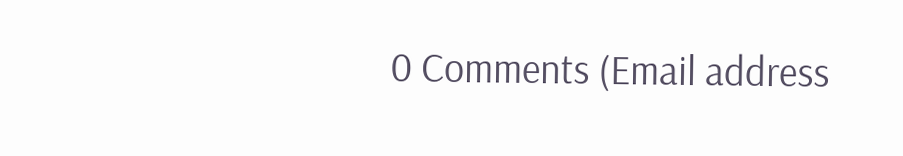0 Comments (Email address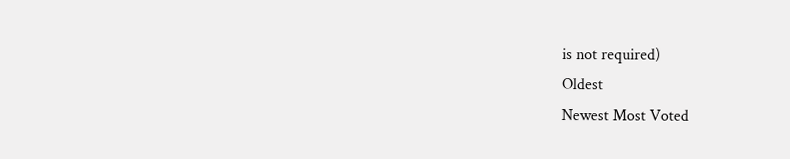is not required)
Oldest
Newest Most Voted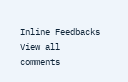Inline Feedbacks
View all comments